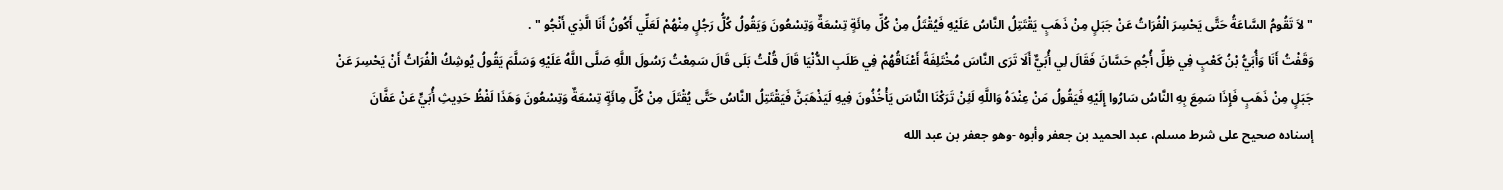" لاَ تَقُومُ السَّاعَةُ حَتَّى يَحْسِرَ الْفُرَاتُ عَنْ جَبَلٍ مِنْ ذَهَبٍ يَقْتَتِلُ النَّاسُ عَلَيْهِ فَيُقْتَلُ مِنْ كُلِّ مِائَةٍ تِسْعَةٌ وَتِسْعُونَ وَيَقُولُ كُلُّ رَجُلٍ مِنْهُمْ لَعَلِّي أَكُونُ أَنَا الَّذِي أَنْجُو " .
وَقَفْتُ أَنَا وَأُبَيُّ بْنُ كَعْبٍ فِي ظِلِّ أُجُمِ حَسَّانَ فَقَالَ لِي أُبَيٌّ أَلَا تَرَى النَّاسَ مُخْتَلِفَةً أَعْنَاقُهُمْ فِي طَلَبِ الدُّنْيَا قَالَ قُلْتُ بَلَى قَالَ سَمِعْتُ رَسُولَ اللَّهِ صَلَّى اللَّهُ عَلَيْهِ وَسَلَّمَ يَقُولُ يُوشِكُ الْفُرَاتُ أَنْ يَحْسِرَ عَنْ جَبَلٍ مِنْ ذَهَبٍ فَإِذَا سَمِعَ بِهِ النَّاسُ سَارُوا إِلَيْهِ فَيَقُولُ مَنْ عِنْدَهُ وَاللَّهِ لَئِنْ تَرَكْنَا النَّاسَ يَأْخُذُونَ فِيهِ لَيَذْهَبَنَّ فَيَقْتَتِلُ النَّاسُ حَتَّى يُقْتَلَ مِنْ كُلِّ مِائَةٍ تِسْعَةٌ وَتِسْعُونَ وَهَذَا لَفْظُ حَدِيثِ أُبَيٍّ عَنْ عَفَّانَ
إسناده صحيح على شرط مسلم، عبد الحميد بن جعفر وأبوه -وهو جعفر بن عبد الله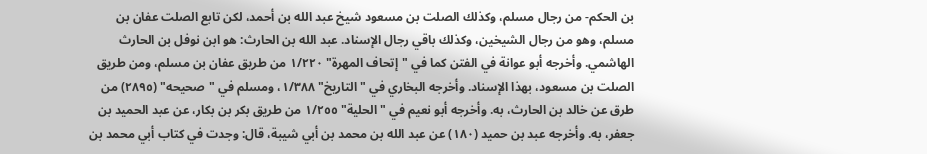بن الحكم- من رجال مسلم، وكذلك الصلت بن مسعود شيخ عبد الله بن أحمد، لكن تابع الصلت عفان بن مسلم، وهو من رجال الشيخين، وكذلك باقي رجال الإسناد. عبد الله بن الحارث: هو ابن نوفل بن الحارث الهاشمي. وأخرجه أبو عوانة في الفتن كما في "إتحاف المهرة" ١/٢٢٠ من طريق عفان بن مسلم، ومن طريق الصلت بن مسعود، بهذا الإسناد. وأخرجه البخاري في "التاريخ" ١/٣٨٨، ومسلم في "صحيحه" (٢٨٩٥) من طرق عن خالد بن الحارث، به. وأخرجه أبو نعيم في "الحلية" ١/٢٥٥ من طريق بكر بن بكار، عن عبد الحميد بن جعفر، به. وأخرجه عبد بن حميد (١٨٠) عن عبد الله بن محمد بن أبي شيبة، قال: وجدت في كتاب أبي محمد بن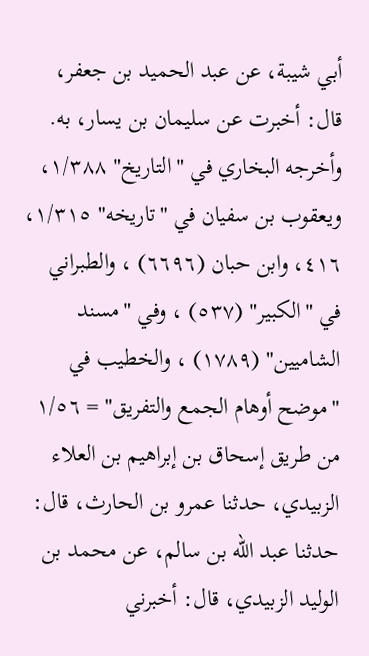أبي شيبة، عن عبد الحميد بن جعفر، قال: أخبرت عن سليمان بن يسار، به. وأخرجه البخاري في "التاريخ" ١/٣٨٨، ويعقوب بن سفيان في "تاريخه" ١/٣١٥، ٤١٦، وابن حبان (٦٦٩٦) ، والطبراني في "الكبير" (٥٣٧) ، وفي "مسند الشاميين" (١٧٨٩) ، والخطيب في "موضح أوهام الجمع والتفريق" = ١/٥٦ من طريق إسحاق بن إبراهيم بن العلاء الزبيدي، حدثنا عمرو بن الحارث، قال: حدثنا عبد الله بن سالم، عن محمد بن الوليد الزبيدي، قال: أخبرني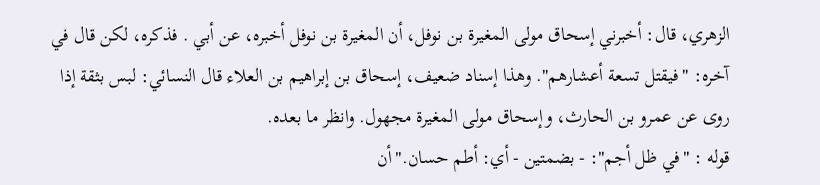الزهري، قال: أخبرني إسحاق مولى المغيرة بن نوفل، أن المغيرة بن نوفل أخبره، عن أبي . فذكره، لكن قال في آخره: "فيقتل تسعة أعشارهم". وهذا إسناد ضعيف، إسحاق بن إبراهيم بن العلاء قال النسائي: لبس بثقة إذا روى عن عمرو بن الحارث، وإسحاق مولى المغيرة مجهول. وانظر ما بعده.
قوله : "في ظل أجم": - بضمتين - أي: أطم حسان."أن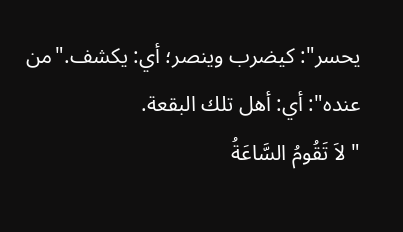يحسر": كيضرب وينصر؛ أي: يكشف."من عنده": أي: أهل تلك البقعة.
" لاَ تَقُومُ السَّاعَةُ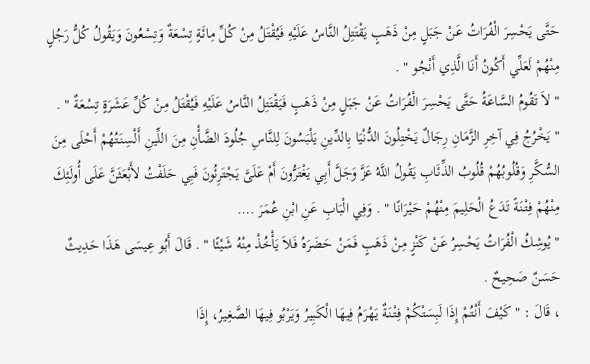حَتَّى يَحْسِرَ الْفُرَاتُ عَنْ جَبَلٍ مِنْ ذَهَبٍ يَقْتَتِلُ النَّاسُ عَلَيْهِ فَيُقْتَلُ مِنْ كُلِّ مِائَةٍ تِسْعَةٌ وَتِسْعُونَ وَيَقُولُ كُلُّ رَجُلٍ مِنْهُمْ لَعَلِّي أَكُونُ أَنَا الَّذِي أَنْجُو " .
" لاَ تَقُومُ السَّاعَةُ حَتَّى يَحْسِرَ الْفُرَاتُ عَنْ جَبَلٍ مِنْ ذَهَبٍ فَيَقْتَتِلُ النَّاسُ عَلَيْهِ فَيُقْتَلُ مِنْ كُلِّ عَشَرَةٍ تِسْعَةٌ " .
" يَخْرُجُ فِي آخِرِ الزَّمَانِ رِجَالٌ يَخْتِلُونَ الدُّنْيَا بِالدِّينِ يَلْبَسُونَ لِلنَّاسِ جُلُودَ الضَّأْنِ مِنَ اللِّينِ أَلْسِنَتُهُمْ أَحْلَى مِنَ السُّكَّرِ وَقُلُوبُهُمْ قُلُوبُ الذِّئَابِ يَقُولُ اللَّهُ عَزَّ وَجَلَّ أَبِي يَغْتَرُّونَ أَمْ عَلَىَّ يَجْتَرِئُونَ فَبِي حَلَفْتُ لأَبْعَثَنَّ عَلَى أُولَئِكَ مِنْهُمْ فِتْنَةً تَدَعُ الْحَلِيمَ مِنْهُمْ حَيْرَانًا " . وَفِي الْبَابِ عَنِ ابْنِ عُمَرَ .…
" يُوشِكُ الْفُرَاتُ يَحْسِرُ عَنْ كَنْزٍ مِنْ ذَهَبٍ فَمَنْ حَضَرَهُ فَلاَ يَأْخُذْ مِنْهُ شَيْئًا " . قَالَ أَبُو عِيسَى هَذَا حَدِيثٌ حَسَنٌ صَحِيحٌ .
، قَالَ : " كَيْفَ أَنْتُمْ إِذَا لَبِسَتْكُمْ فِتْنَةٌ يَهْرَمُ فِيهَا الْكَبِيرُ وَيَرْبُو فِيهَا الصَّغِيرُ، إِذَا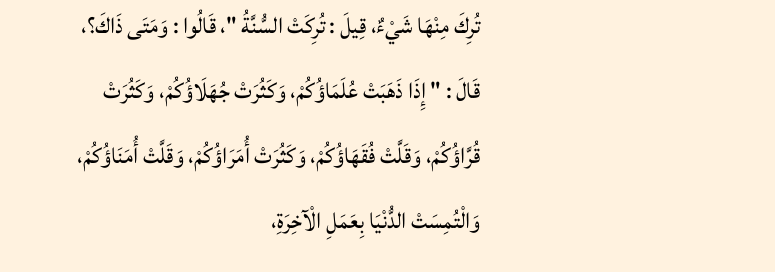تُرِكَ مِنْهَا شَيْءٌ، قِيلَ : تُرِكَتْ السُّنَّةُ "، قَالُوا : وَمَتَى ذَاكَ؟، قَالَ : " إِذَا ذَهَبَتْ عُلَمَاؤُكُمْ، وَكَثُرَتْ جُهَلَاؤُكُمْ، وَكَثُرَتْ قُرَّاؤُكُمْ، وَقَلَّتْ فُقَهَاؤُكُمْ، وَكَثُرَتْ أُمَرَاؤُكُمْ، وَقَلَّتْ أُمَنَاؤُكُمْ، وَالْتُمِسَتْ الدُّنْيَا بِعَمَلِ الْآخِرَةِ،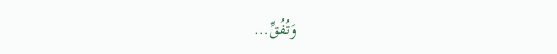وَتُفُقِّ…